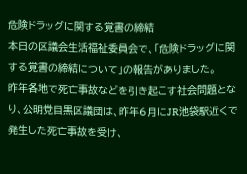危険ドラッグに関する覚書の締結
本日の区議会生活福祉委員会で、「危険ドラッグに関する覚書の締結について」の報告がありました。
昨年各地で死亡事故などを引き起こす社会問題となり、公明党目黒区議団は、昨年6月にJR池袋駅近くで発生した死亡事故を受け、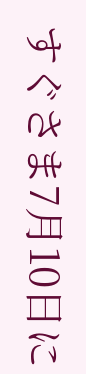すぐさま7月10日に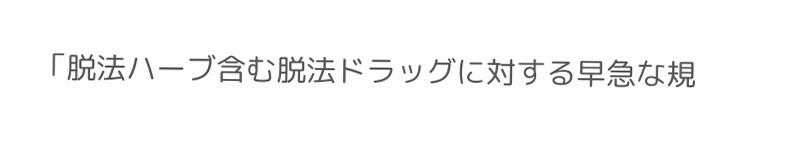「脱法ハーブ含む脱法ドラッグに対する早急な規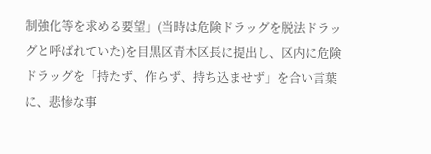制強化等を求める要望」(当時は危険ドラッグを脱法ドラッグと呼ばれていた)を目黒区青木区長に提出し、区内に危険ドラッグを「持たず、作らず、持ち込ませず」を合い言葉に、悲惨な事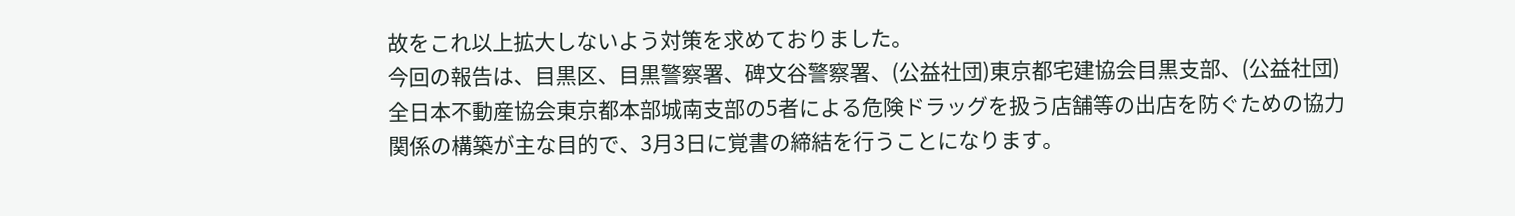故をこれ以上拡大しないよう対策を求めておりました。
今回の報告は、目黒区、目黒警察署、碑文谷警察署、(公益社団)東京都宅建協会目黒支部、(公益社団)全日本不動産協会東京都本部城南支部の5者による危険ドラッグを扱う店舗等の出店を防ぐための協力関係の構築が主な目的で、3月3日に覚書の締結を行うことになります。